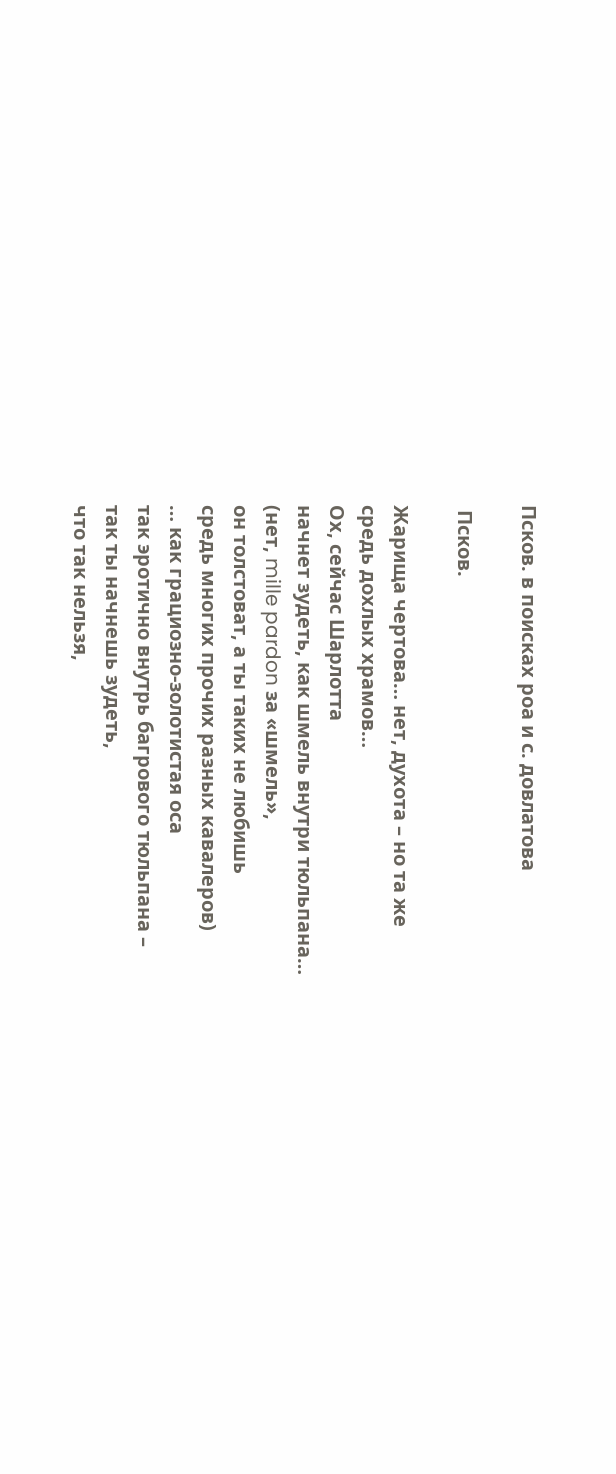Псков. в поисках роа и с. довлатова

 Псков.

Жарища чертова… нет, духота – но та же
средь дохлых храмов…
Ох, сейчас Шарлотта
начнет зудеть, как шмель внутри тюльпана…
(нет, mille pardon за «шмель»,
он толстоват, а ты таких не любишь
средь многих прочих разных кавалеров)
… как грациозно-золотистая оса
так эротично внутрь багрового тюльпана –
так ты начнешь зудеть,
что так нельзя,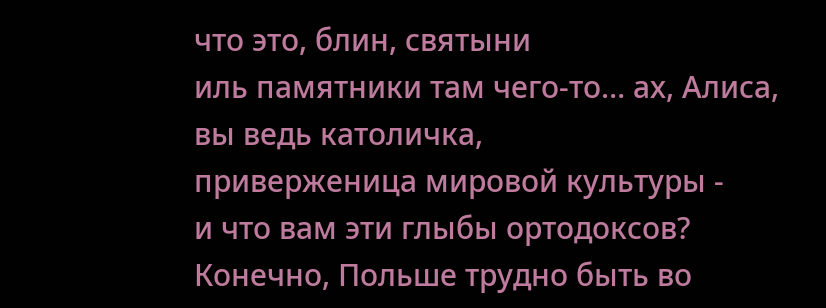что это, блин, святыни
иль памятники там чего-то… ах, Алиса,
вы ведь католичка,
приверженица мировой культуры -
и что вам эти глыбы ортодоксов?
Конечно, Польше трудно быть во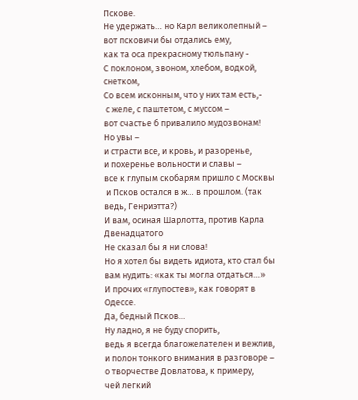Пскове.
Не удержать… но Карл великолепный –
вот псковичи бы отдались ему,
как та оса прекрасному тюльпану -
С поклоном, звоном, хлебом, водкой, снетком,
Со всем исконным, что у них там есть,-
 с желе, с паштетом, с муссом –
вот счастье б привалило мудозвонам!
Но увы –
и страсти все, и кровь, и разоренье,
и похеренье вольности и славы –
все к глупым скобарям пришло с Москвы
 и Псков остался в ж… в прошлом. (так ведь, Генриэтта?)
И вам, осиная Шарлотта, против Карла
Двенадцатого
Не сказал бы я ни слова!
Но я хотел бы видеть идиота, кто стал бы вам нудить: «как ты могла отдаться…»
И прочих «глупостев», как говорят в Одессе.
Да, бедный Псков…
Ну ладно, я не буду спорить,
ведь я всегда благожелателен и вежлив,
и полон тонкого внимания в разговоре –
о творчестве Довлатова, к примеру,
чей легкий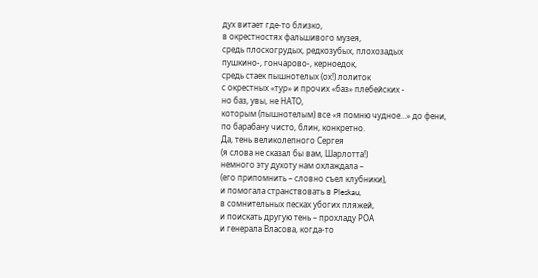дух витает где-то близко,
в окрестностях фальшивого музея,
средь плоскогрудых, редкозубых, плохозадых
пушкино-, гончарово-, керноедок,
средь стаек пышнотелых (ох!) лолиток
с окрестных «тур» и прочих «баз» плебейских -
но баз, увы, не НАТО,
которым (пышнотелым) все «я помню чудное…» до фени,
по барабану чисто, блин, конкретно.
Да, тень великолепного Сергея
(я слова не сказал бы вам, Шарлотта!)
немного эту духоту нам охлаждала –
(его припомнить – словно съел клубники),
и помогала странствовать в Pleskau,
в сомнительных песках убогих пляжей,
и поискать другую тень – прохладу РОА
и генерала Власова, когда-то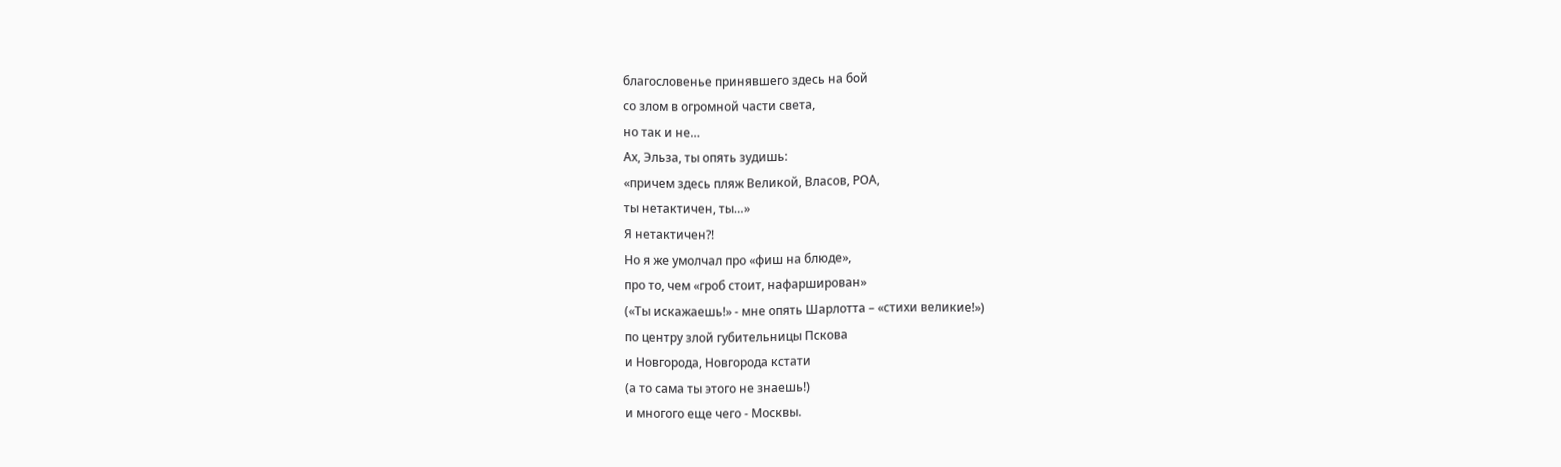благословенье принявшего здесь на бой
со злом в огромной части света,
но так и не…
Ах, Эльза, ты опять зудишь:
«причем здесь пляж Великой, Власов, РОА,
ты нетактичен, ты…»
Я нетактичен?!
Но я же умолчал про «фиш на блюде»,
про то, чем «гроб стоит, нафарширован»
(«Ты искажаешь!» - мне опять Шарлотта – «стихи великие!»)
по центру злой губительницы Пскова
и Новгорода, Новгорода кстати
(а то сама ты этого не знаешь!)
и многого еще чего - Москвы.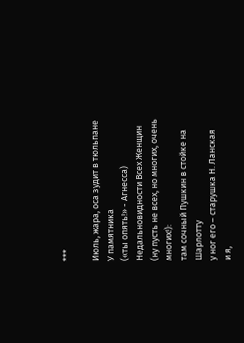***

Июль, жара, оса зудит в тюльпане
У памятника
(«ты опять!» - Агнесса)
Недальновидности Всех Женщин
(ну пусть не всех, но многих, очень многих!):
там сочный Пушкин в стойке на Шарлотту
у ног его – старушка Н. Ланская
и я,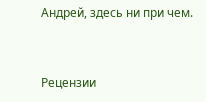Андрей, здесь ни при чем.


Рецензии